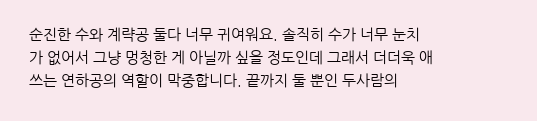순진한 수와 계략공 둘다 너무 귀여워요. 솔직히 수가 너무 눈치가 없어서 그냥 멍청한 게 아닐까 싶을 정도인데 그래서 더더욱 애쓰는 연하공의 역할이 막중합니다. 끝까지 둘 뿐인 두사람의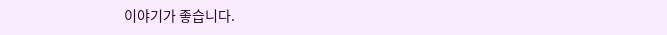이야기가 좋습니다.